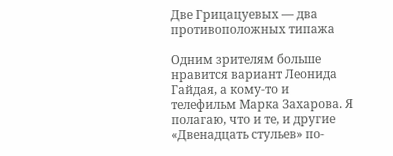Две Грицацуевых — два противоположных типажа

Одним зрителям больше нравится вариант Леонида Гайдая, а кому-то и телефильм Марка Захарова. Я полагаю, что и те, и другие «Двенадцать стульев» по-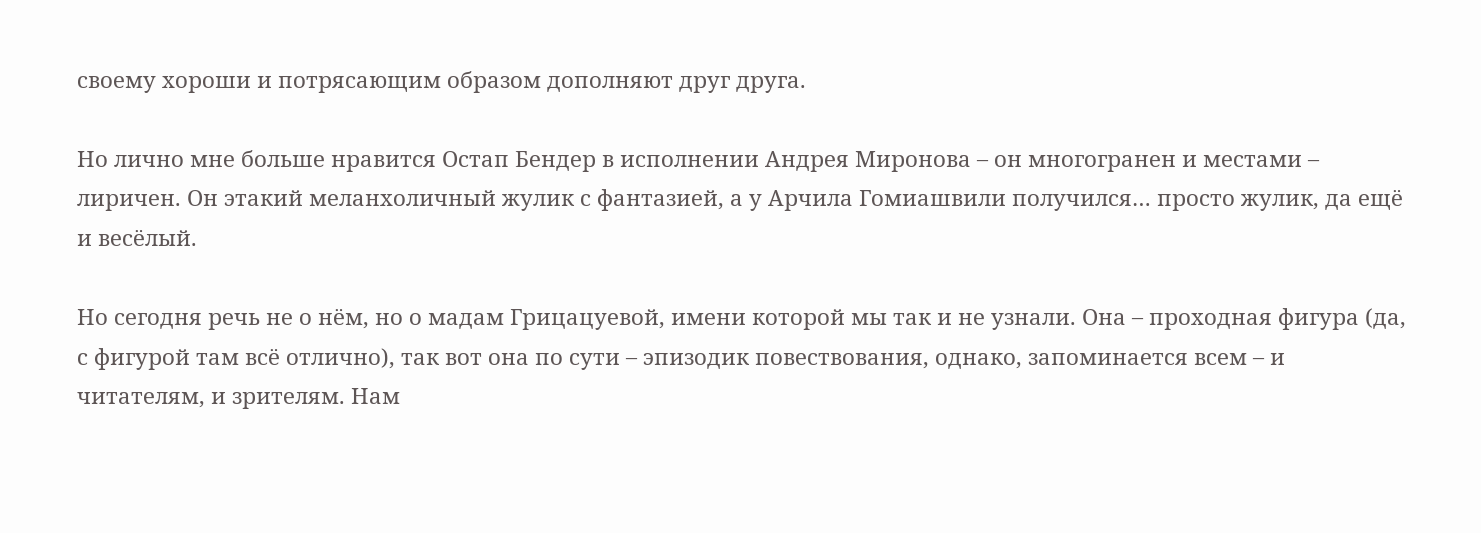своему хороши и потрясающим образом дополняют друг друга.

Но лично мне больше нравится Остап Бендер в исполнении Андрея Миронова – он многогранен и местами – лиричен. Он этакий меланхоличный жулик с фантазией, а у Арчила Гомиашвили получился… просто жулик, да ещё и весёлый.

Но сегодня речь не о нём, но о мадам Грицацуевой, имени которой мы так и не узнали. Она – проходная фигура (да, с фигурой там всё отлично), так вот она по сути – эпизодик повествования, однако, запоминается всем – и читателям, и зрителям. Нам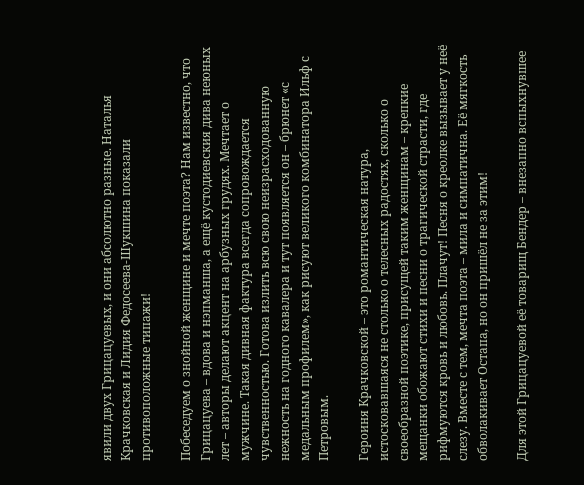явили двух Грицацуевых, и они абсолютно разные. Наталья Крачковская и Лидия Федосеева-Шукшина показали противоположные типажи!

Побеседуем о знойной женщине и мечте поэта? Нам известно, что Грицацуева – вдова и нэпманша, а ещё кустодиевския дива неюных лет – авторы делают акцент на арбузных грудях. Мечтает о мужчине. Такая дивная фактура всегда сопровождается чувственностью. Готова излить всю свою неизрасходованную нежность на годного кавалера и тут появляется он – брюнет «с медальным профилем», как рисуют великого комбинатора Ильф с Петровым.

Героиня Крачковской – это романтическая натура, истосковавшаяся не столько о телесных радостях, сколько о своеобразной поэтике, присущей таким женщинам – крепкие мещанки обожают стихи и песни о трагической страсти, где рифмуются кровь и любовь. Плачут! Песня о креолке вызывает у неё слезу. Вместе с тем, мечта поэта – мила и симпатична. Её мягкость обволакивает Остапа, но он пришёл не за этим!

Для этой Грицацуевой её товарищ Бендер – внезапно вспыхнувшее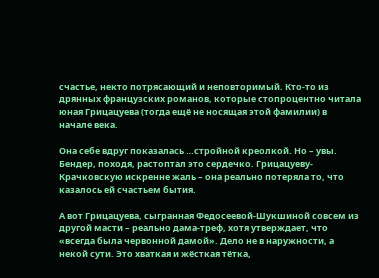счастье, некто потрясающий и неповторимый. Кто-то из дрянных французских романов, которые стопроцентно читала юная Грицацуева (тогда ещё не носящая этой фамилии) в начале века.

Она себе вдруг показалась …стройной креолкой. Но – увы. Бендер, походя, растоптал это сердечко. Грицацуеву-Крачковскую искренне жаль – она реально потеряла то, что казалось ей счастьем бытия.

А вот Грицацуева, сыгранная Федосеевой-Шукшиной совсем из другой масти – реально дама-треф, хотя утверждает, что «всегда была червонной дамой». Дело не в наружности, а некой сути. Это хваткая и жёсткая тётка,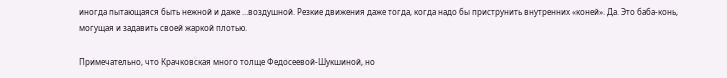иногда пытающаяся быть нежной и даже …воздушной. Резкие движения даже тогда, когда надо бы приструнить внутренних «коней». Да. Это баба-конь, могущая и задавить своей жаркой плотью.

Примечательно, что Крачковская много толще Федосеевой-Шукшиной, но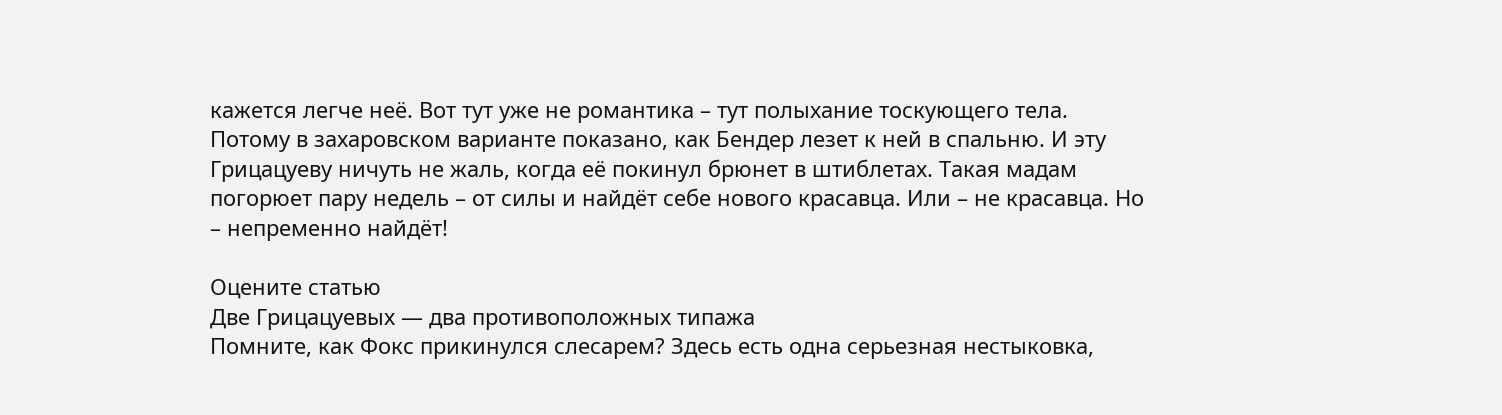кажется легче неё. Вот тут уже не романтика – тут полыхание тоскующего тела. Потому в захаровском варианте показано, как Бендер лезет к ней в спальню. И эту Грицацуеву ничуть не жаль, когда её покинул брюнет в штиблетах. Такая мадам погорюет пару недель – от силы и найдёт себе нового красавца. Или – не красавца. Но – непременно найдёт!

Оцените статью
Две Грицацуевых — два противоположных типажа
Помните, как Фокс прикинулся слесарем? Здесь есть одна серьезная нестыковка,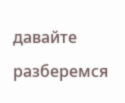давайте разберемся